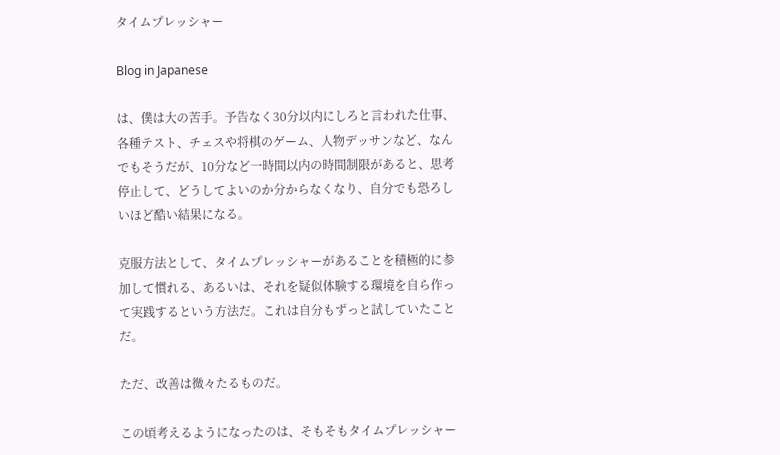タイムプレッシャー

Blog in Japanese

は、僕は大の苦手。予告なく30分以内にしろと言われた仕事、各種テスト、チェスや将棋のゲーム、人物デッサンなど、なんでもそうだが、10分など一時間以内の時間制限があると、思考停止して、どうしてよいのか分からなくなり、自分でも恐ろしいほど酷い結果になる。

克服方法として、タイムプレッシャーがあることを積極的に参加して慣れる、あるいは、それを疑似体験する環境を自ら作って実践するという方法だ。これは自分もずっと試していたことだ。

ただ、改善は微々たるものだ。

この頃考えるようになったのは、そもそもタイムプレッシャー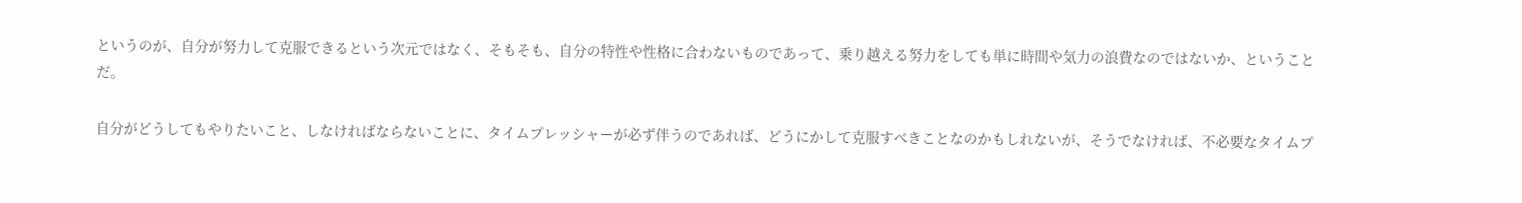というのが、自分が努力して克服できるという次元ではなく、そもそも、自分の特性や性格に合わないものであって、乗り越える努力をしても単に時間や気力の浪費なのではないか、ということだ。

自分がどうしてもやりたいこと、しなければならないことに、タイムプレッシャーが必ず伴うのであれば、どうにかして克服すべきことなのかもしれないが、そうでなければ、不必要なタイムプ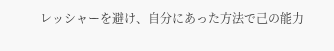レッシャーを避け、自分にあった方法で己の能力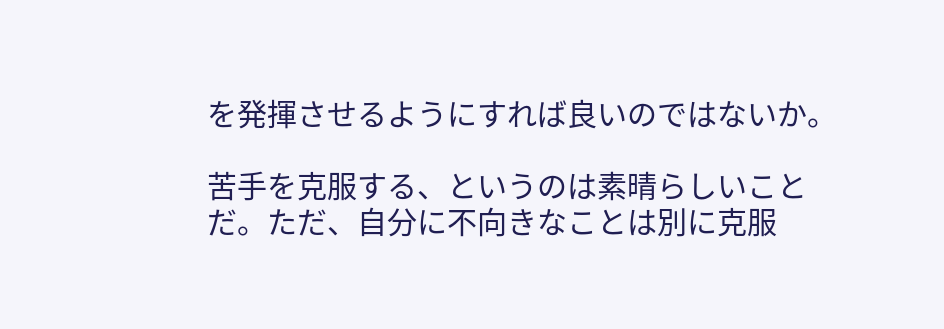を発揮させるようにすれば良いのではないか。

苦手を克服する、というのは素晴らしいことだ。ただ、自分に不向きなことは別に克服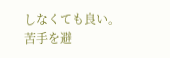しなくても良い。苦手を避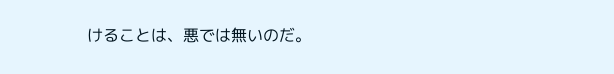けることは、悪では無いのだ。